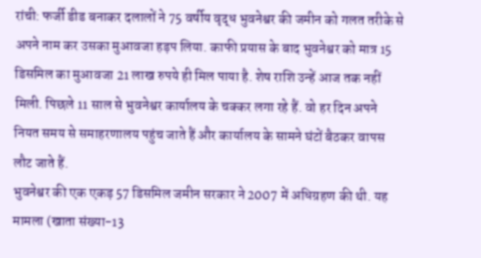रांची: फर्जी डीड बनाकर दलालों ने 75 वर्षीय वृद्ध भुवनेश्वर की जमीन को गलत तरीके से अपने नाम कर उसका मुआवजा हड़प लिया. काफी प्रयास के बाद भुवनेश्वर को मात्र 15 डिसमिल का मुआवजा 21 लाख रुपये ही मिल पाया है. शेष राशि उन्हें आज तक नहीं मिली. पिछले 11 साल से भुवनेश्वर कार्यालय के चक्कर लगा रहे हैं. वो हर दिन अपने नियत समय से समाहरणालय पहुंच जाते हैं और कार्यालय के सामने घंटों बैठकर वापस लौट जाते हैं.
भुवनेश्वर की एक एकड़ 57 डिसमिल जमीन सरकार ने 2007 में अधिग्रहण की थी. यह मामला (खाता संख्या-13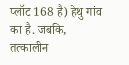प्लॉट 168 है) हेथु गांव का है. जबकि, तत्कालीन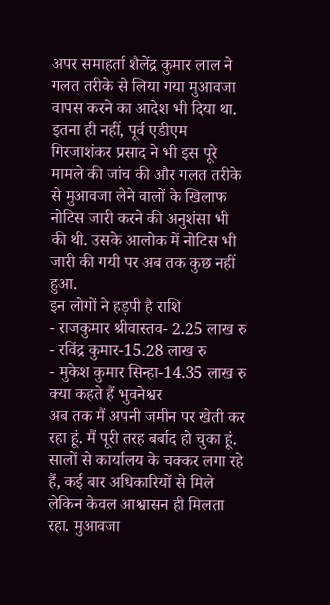अपर समाहर्ता शैलेंद्र कुमार लाल ने गलत तरीके से लिया गया मुआवजा वापस करने का आदेश भी दिया था. इतना ही नहीं, पूर्व एडीएम गिरजाशंकर प्रसाद ने भी इस पूरे मामले की जांच की और गलत तरीके से मुआवजा लेने वालों के खिलाफ नोटिस जारी करने की अनुशंसा भी की थी. उसके आलोक में नोटिस भी जारी की गयी पर अब तक कुछ नहीं हुआ.
इन लोगों ने हड़पी है राशि
- राजकुमार श्रीवास्तव- 2.25 लाख रु
- रविंद्र कुमार-15.28 लाख रु
- मुकेश कुमार सिन्हा-14.35 लाख रु
क्या कहते हैं भुवनेश्वर
अब तक मैं अपनी जमीन पर खेती कर रहा हूं. मैं पूरी तरह बर्बाद हो चुका हूं. सालों से कार्यालय के चक्कर लगा रहे हैं, कई बार अधिकारियों से मिले लेकिन केवल आश्वासन ही मिलता रहा. मुआवजा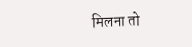मिलना तो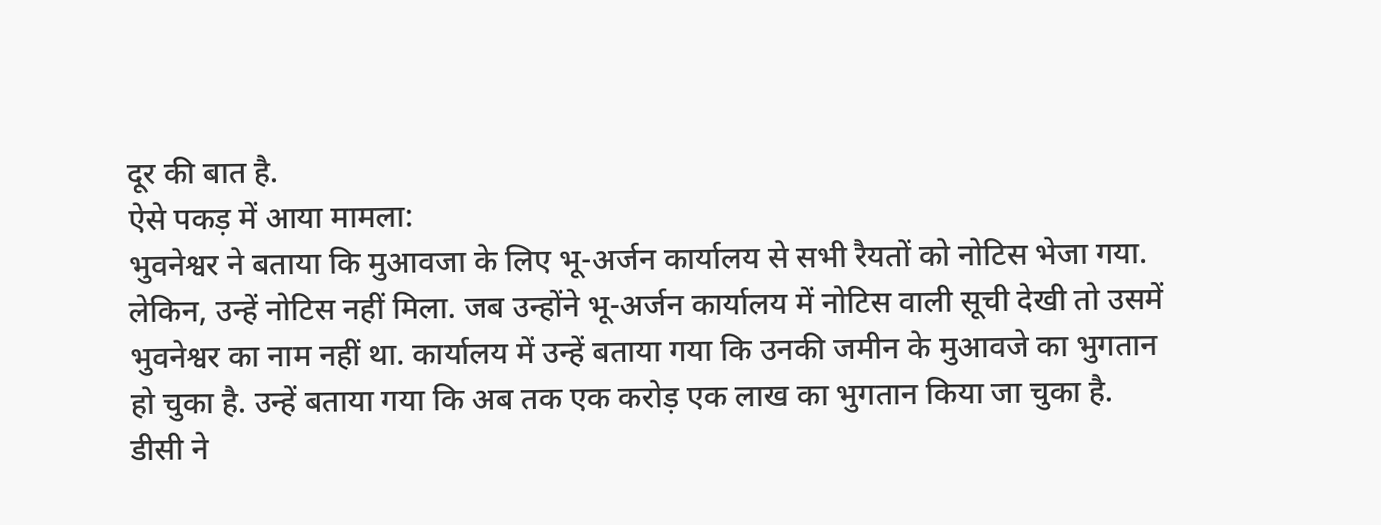दूर की बात है.
ऐसे पकड़ में आया मामला:
भुवनेश्वर ने बताया कि मुआवजा के लिए भू-अर्जन कार्यालय से सभी रैयतों को नोटिस भेजा गया. लेकिन, उन्हें नोटिस नहीं मिला. जब उन्होंने भू-अर्जन कार्यालय में नोटिस वाली सूची देखी तो उसमें भुवनेश्वर का नाम नहीं था. कार्यालय में उन्हें बताया गया कि उनकी जमीन के मुआवजे का भुगतान हो चुका है. उन्हें बताया गया कि अब तक एक करोड़ एक लाख का भुगतान किया जा चुका है.
डीसी ने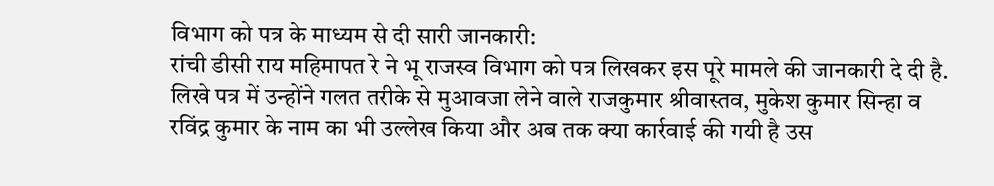विभाग को पत्र के माध्यम से दी सारी जानकारी:
रांची डीसी राय महिमापत रे ने भू राजस्व विभाग को पत्र लिखकर इस पूरे मामले की जानकारी दे दी है. लिखे पत्र में उन्होंने गलत तरीके से मुआवजा लेने वाले राजकुमार श्रीवास्तव, मुकेश कुमार सिन्हा व रविंद्र कुमार के नाम का भी उल्लेख किया और अब तक क्या कार्रवाई की गयी है उस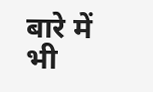बारे में भी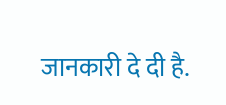जानकारी दे दी है.